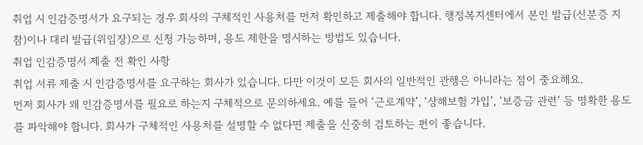취업 시 인감증명서가 요구되는 경우 회사의 구체적인 사용처를 먼저 확인하고 제출해야 합니다. 행정복지센터에서 본인 발급(신분증 지참)이나 대리 발급(위임장)으로 신청 가능하며, 용도 제한을 명시하는 방법도 있습니다.
취업 인감증명서 제출 전 확인 사항
취업 서류 제출 시 인감증명서를 요구하는 회사가 있습니다. 다만 이것이 모든 회사의 일반적인 관행은 아니라는 점이 중요해요.
먼저 회사가 왜 인감증명서를 필요로 하는지 구체적으로 문의하세요. 예를 들어 ‘근로계약’, ‘상해보험 가입’, ‘보증금 관련’ 등 명확한 용도를 파악해야 합니다. 회사가 구체적인 사용처를 설명할 수 없다면 제출을 신중히 검토하는 편이 좋습니다.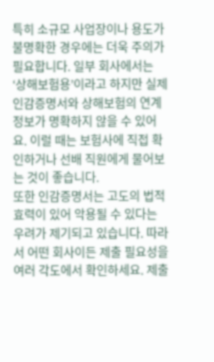특히 소규모 사업장이나 용도가 불명확한 경우에는 더욱 주의가 필요합니다. 일부 회사에서는 ‘상해보험용’이라고 하지만 실제 인감증명서와 상해보험의 연계 정보가 명확하지 않을 수 있어요. 이럴 때는 보험사에 직접 확인하거나 선배 직원에게 물어보는 것이 좋습니다.
또한 인감증명서는 고도의 법적 효력이 있어 악용될 수 있다는 우려가 제기되고 있습니다. 따라서 어떤 회사이든 제출 필요성을 여러 각도에서 확인하세요. 제출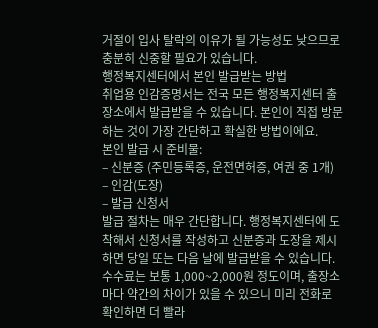거절이 입사 탈락의 이유가 될 가능성도 낮으므로 충분히 신중할 필요가 있습니다.
행정복지센터에서 본인 발급받는 방법
취업용 인감증명서는 전국 모든 행정복지센터 출장소에서 발급받을 수 있습니다. 본인이 직접 방문하는 것이 가장 간단하고 확실한 방법이에요.
본인 발급 시 준비물:
– 신분증 (주민등록증, 운전면허증, 여권 중 1개)
– 인감(도장)
– 발급 신청서
발급 절차는 매우 간단합니다. 행정복지센터에 도착해서 신청서를 작성하고 신분증과 도장을 제시하면 당일 또는 다음 날에 발급받을 수 있습니다. 수수료는 보통 1,000~2,000원 정도이며, 출장소마다 약간의 차이가 있을 수 있으니 미리 전화로 확인하면 더 빨라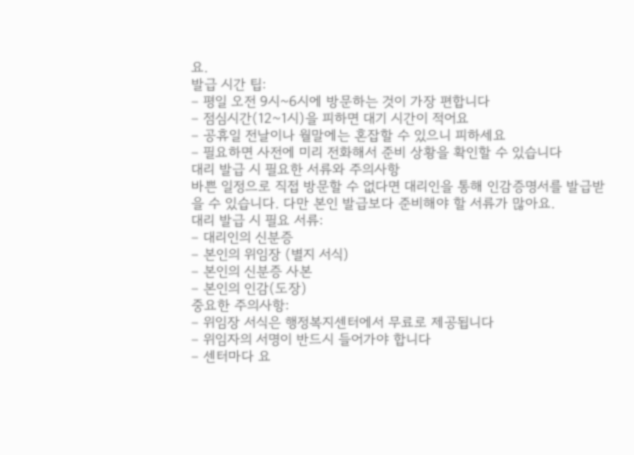요.
발급 시간 팁:
– 평일 오전 9시~6시에 방문하는 것이 가장 편합니다
– 점심시간(12~1시)을 피하면 대기 시간이 적어요
– 공휴일 전날이나 월말에는 혼잡할 수 있으니 피하세요
– 필요하면 사전에 미리 전화해서 준비 상황을 확인할 수 있습니다
대리 발급 시 필요한 서류와 주의사항
바쁜 일정으로 직접 방문할 수 없다면 대리인을 통해 인감증명서를 발급받을 수 있습니다. 다만 본인 발급보다 준비해야 할 서류가 많아요.
대리 발급 시 필요 서류:
– 대리인의 신분증
– 본인의 위임장 (별지 서식)
– 본인의 신분증 사본
– 본인의 인감(도장)
중요한 주의사항:
– 위임장 서식은 행정복지센터에서 무료로 제공됩니다
– 위임자의 서명이 반드시 들어가야 합니다
– 센터마다 요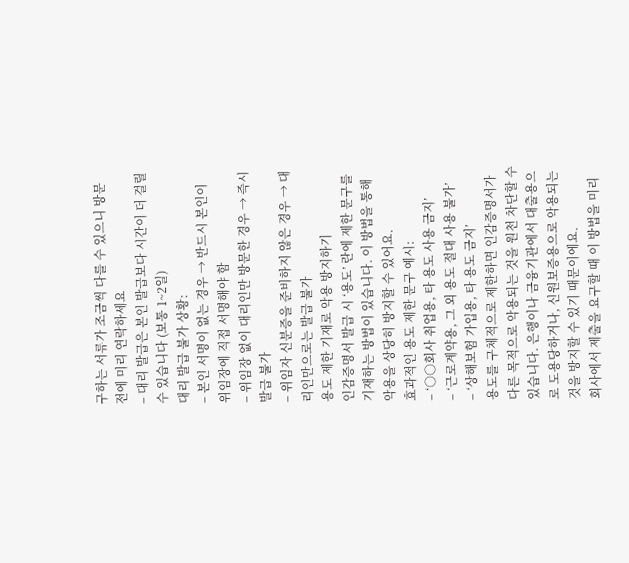구하는 서류가 조금씩 다를 수 있으니 방문 전에 미리 연락하세요
– 대리 발급은 본인 발급보다 시간이 더 걸릴 수 있습니다 (보통 1~2일)
대리 발급 불가 상황:
– 본인 서명이 없는 경우 → 반드시 본인이 위임장에 직접 서명해야 함
– 위임장 없이 대리인만 방문한 경우 → 즉시 발급 불가
– 위임자 신분증을 준비하지 않은 경우 → 대리인만으로는 발급 불가
용도 제한 기재로 악용 방지하기
인감증명서 발급 시 ‘용도’ 란에 제한 문구를 기재하는 방법이 있습니다. 이 방법을 통해 악용을 상당히 방지할 수 있어요.
효과적인 용도 제한 문구 예시:
– ‘○○회사 취업용, 타 용도 사용 금지’
– ‘근로계약용, 그 외 용도 절대 사용 불가’
– ‘상해보험 가입용, 타 용도 금지’
용도를 구체적으로 제한하면 인감증명서가 다른 목적으로 악용되는 것을 원천 차단할 수 있습니다. 은행이나 금융기관에서 대출용으로 도용당하거나, 신원보증용으로 악용되는 것을 방지할 수 있기 때문이에요.
회사에서 제출을 요구할 때 이 방법을 미리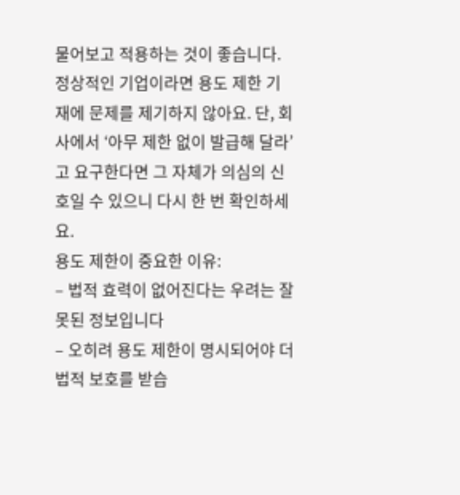물어보고 적용하는 것이 좋습니다. 정상적인 기업이라면 용도 제한 기재에 문제를 제기하지 않아요. 단, 회사에서 ‘아무 제한 없이 발급해 달라’고 요구한다면 그 자체가 의심의 신호일 수 있으니 다시 한 번 확인하세요.
용도 제한이 중요한 이유:
– 법적 효력이 없어진다는 우려는 잘못된 정보입니다
– 오히려 용도 제한이 명시되어야 더 법적 보호를 받습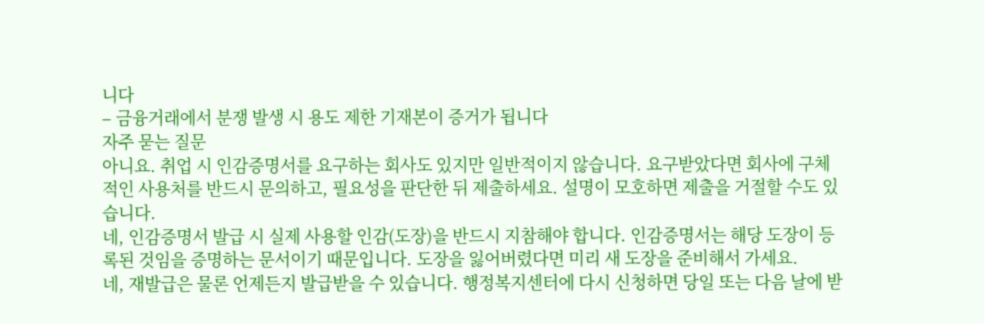니다
– 금융거래에서 분쟁 발생 시 용도 제한 기재본이 증거가 됩니다
자주 묻는 질문
아니요. 취업 시 인감증명서를 요구하는 회사도 있지만 일반적이지 않습니다. 요구받았다면 회사에 구체적인 사용처를 반드시 문의하고, 필요성을 판단한 뒤 제출하세요. 설명이 모호하면 제출을 거절할 수도 있습니다.
네, 인감증명서 발급 시 실제 사용할 인감(도장)을 반드시 지참해야 합니다. 인감증명서는 해당 도장이 등록된 것임을 증명하는 문서이기 때문입니다. 도장을 잃어버렸다면 미리 새 도장을 준비해서 가세요.
네, 재발급은 물론 언제든지 발급받을 수 있습니다. 행정복지센터에 다시 신청하면 당일 또는 다음 날에 받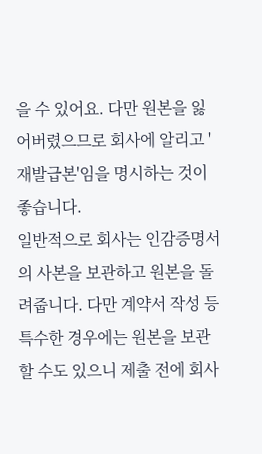을 수 있어요. 다만 원본을 잃어버렸으므로 회사에 알리고 '재발급본'임을 명시하는 것이 좋습니다.
일반적으로 회사는 인감증명서의 사본을 보관하고 원본을 돌려줍니다. 다만 계약서 작성 등 특수한 경우에는 원본을 보관할 수도 있으니 제출 전에 회사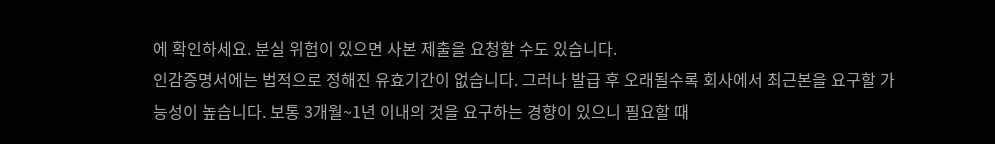에 확인하세요. 분실 위험이 있으면 사본 제출을 요청할 수도 있습니다.
인감증명서에는 법적으로 정해진 유효기간이 없습니다. 그러나 발급 후 오래될수록 회사에서 최근본을 요구할 가능성이 높습니다. 보통 3개월~1년 이내의 것을 요구하는 경향이 있으니 필요할 때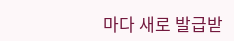마다 새로 발급받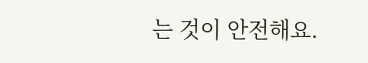는 것이 안전해요.